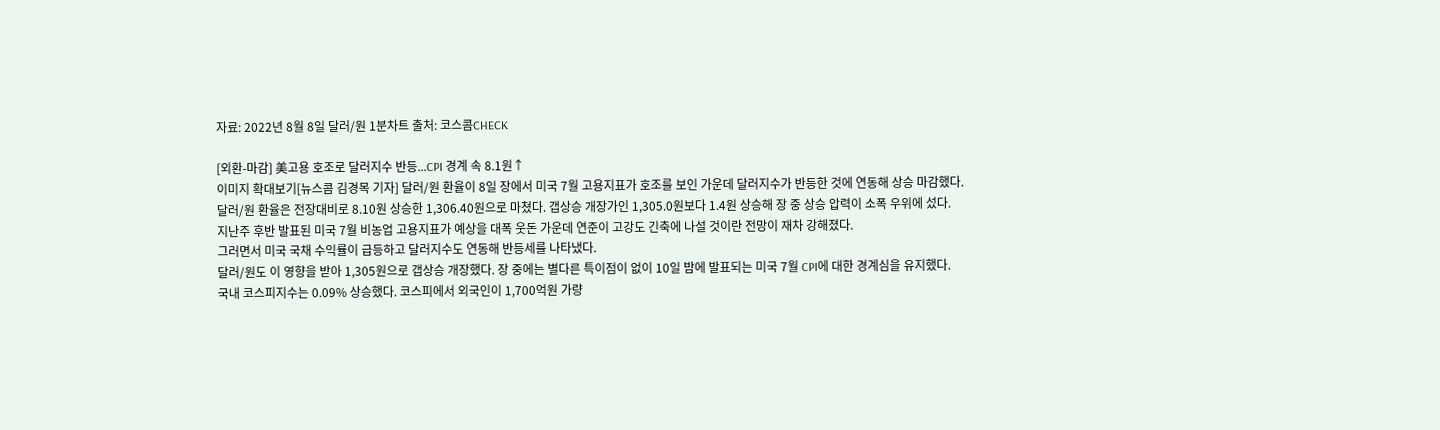자료: 2022년 8월 8일 달러/원 1분차트 출처: 코스콤CHECK

[외환-마감] 美고용 호조로 달러지수 반등...CPI 경계 속 8.1원↑
이미지 확대보기[뉴스콤 김경목 기자] 달러/원 환율이 8일 장에서 미국 7월 고용지표가 호조를 보인 가운데 달러지수가 반등한 것에 연동해 상승 마감했다.
달러/원 환율은 전장대비로 8.10원 상승한 1,306.40원으로 마쳤다. 갭상승 개장가인 1,305.0원보다 1.4원 상승해 장 중 상승 압력이 소폭 우위에 섰다.
지난주 후반 발표된 미국 7월 비농업 고용지표가 예상을 대폭 웃돈 가운데 연준이 고강도 긴축에 나설 것이란 전망이 재차 강해졌다.
그러면서 미국 국채 수익률이 급등하고 달러지수도 연동해 반등세를 나타냈다.
달러/원도 이 영향을 받아 1,305원으로 갭상승 개장했다. 장 중에는 별다른 특이점이 없이 10일 밤에 발표되는 미국 7월 CPI에 대한 경계심을 유지했다.
국내 코스피지수는 0.09% 상승했다. 코스피에서 외국인이 1,700억원 가량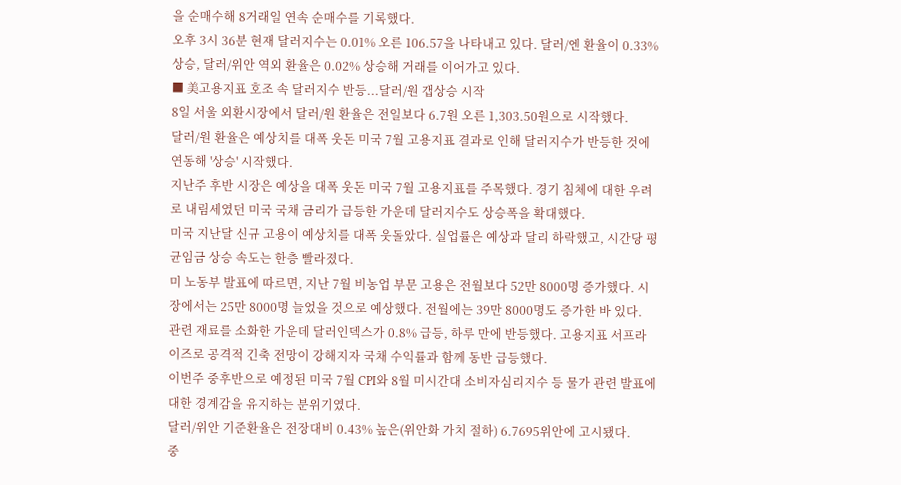을 순매수해 8거래일 연속 순매수를 기록했다.
오후 3시 36분 현재 달러지수는 0.01% 오른 106.57을 나타내고 있다. 달러/엔 환율이 0.33% 상승, 달러/위안 역외 환율은 0.02% 상승해 거래를 이어가고 있다.
■ 美고용지표 호조 속 달러지수 반등...달러/원 갭상승 시작
8일 서울 외환시장에서 달러/원 환율은 전일보다 6.7원 오른 1,303.50원으로 시작했다.
달러/원 환율은 예상치를 대폭 웃돈 미국 7월 고용지표 결과로 인해 달러지수가 반등한 것에 연동해 '상승' 시작했다.
지난주 후반 시장은 예상을 대폭 웃돈 미국 7월 고용지표를 주목했다. 경기 침체에 대한 우려로 내림세였던 미국 국채 금리가 급등한 가운데 달러지수도 상승폭을 확대했다.
미국 지난달 신규 고용이 예상치를 대폭 웃돌았다. 실업률은 예상과 달리 하락했고, 시간당 평균임금 상승 속도는 한층 빨라졌다.
미 노동부 발표에 따르면, 지난 7월 비농업 부문 고용은 전월보다 52만 8000명 증가했다. 시장에서는 25만 8000명 늘었을 것으로 예상했다. 전월에는 39만 8000명도 증가한 바 있다.
관련 재료를 소화한 가운데 달러인덱스가 0.8% 급등, 하루 만에 반등했다. 고용지표 서프라이즈로 공격적 긴축 전망이 강해지자 국채 수익률과 함께 동반 급등했다.
이번주 중후반으로 예정된 미국 7월 CPI와 8월 미시간대 소비자심리지수 등 물가 관련 발표에 대한 경계감을 유지하는 분위기였다.
달러/위안 기준환율은 전장대비 0.43% 높은(위안화 가치 절하) 6.7695위안에 고시됐다.
중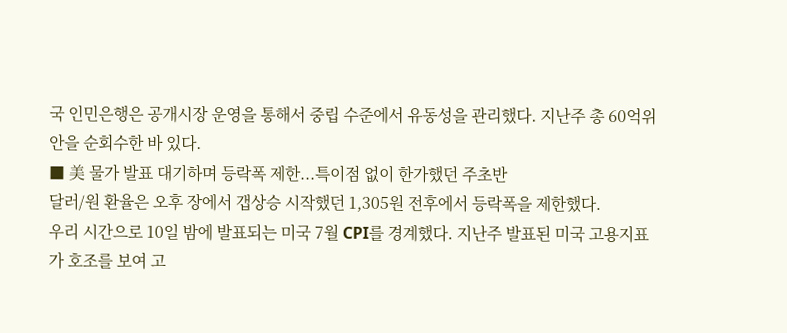국 인민은행은 공개시장 운영을 통해서 중립 수준에서 유동성을 관리했다. 지난주 총 60억위안을 순회수한 바 있다.
■ 美 물가 발표 대기하며 등락폭 제한...특이점 없이 한가했던 주초반
달러/원 환율은 오후 장에서 갭상승 시작했던 1,305원 전후에서 등락폭을 제한했다.
우리 시간으로 10일 밤에 발표되는 미국 7월 CPI를 경계했다. 지난주 발표된 미국 고용지표가 호조를 보여 고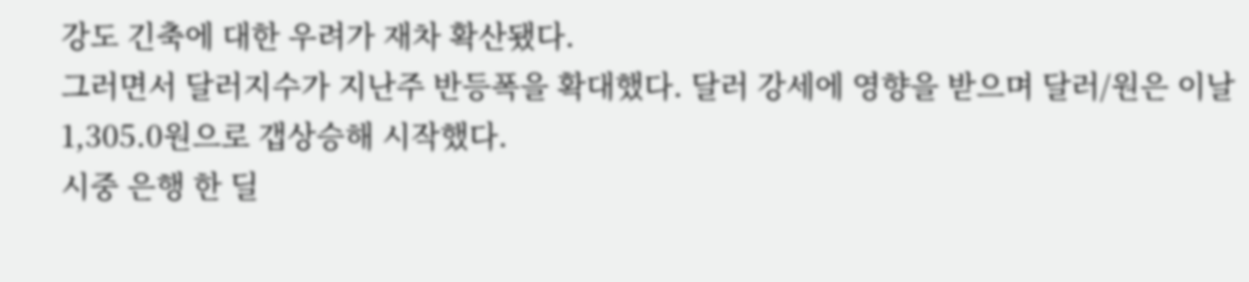강도 긴축에 대한 우려가 재차 확산됐다.
그러면서 달러지수가 지난주 반등폭을 확대했다. 달러 강세에 영향을 받으며 달러/원은 이날 1,305.0원으로 갭상승해 시작했다.
시중 은행 한 딜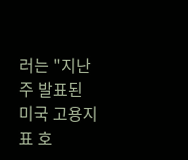러는 "지난주 발표된 미국 고용지표 호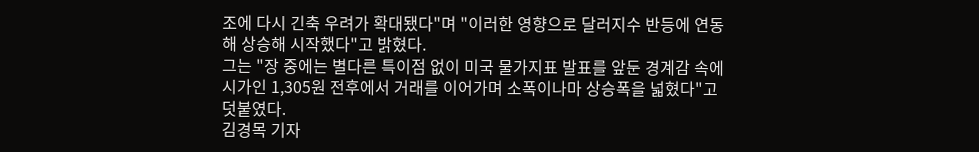조에 다시 긴축 우려가 확대됐다"며 "이러한 영향으로 달러지수 반등에 연동해 상승해 시작했다"고 밝혔다.
그는 "장 중에는 별다른 특이점 없이 미국 물가지표 발표를 앞둔 경계감 속에 시가인 1,305원 전후에서 거래를 이어가며 소폭이나마 상승폭을 넓혔다"고 덧붙였다.
김경목 기자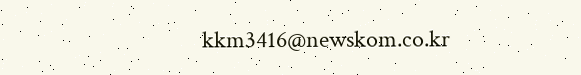kkm3416@newskom.co.kr